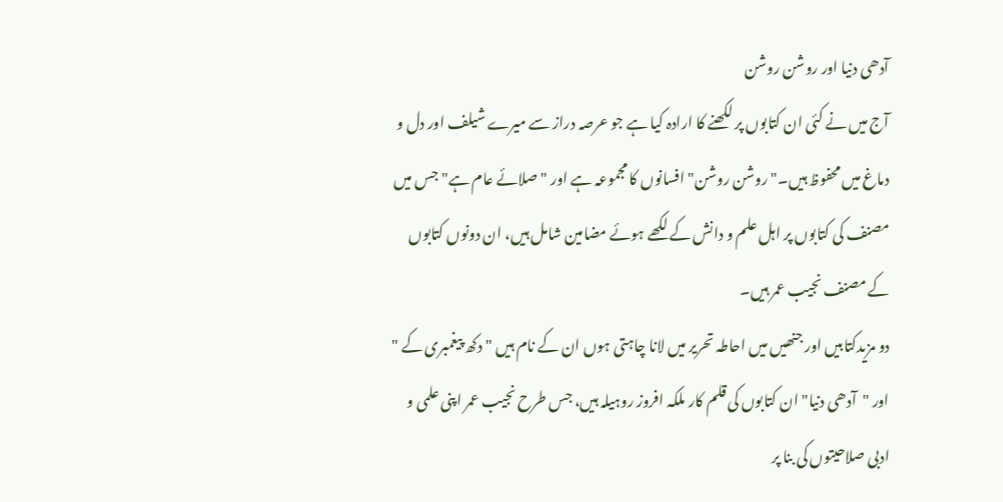آدھی دنیا اور روشن روشن
آج میں نے کئی ان کتابوں پر لکھنے کا ارادہ کیا ہے جو عرصہ دراز سے میرے شیلف اور دل و دماغ میں محفوظ ہیں۔"روشن روشن" افسانوں کا مجموعہ ہے اور "صلائے عام ہے" جس میں مصنف کی کتابوں پر اہل علم و دانش کے لکھے ہوئے مضامین شامل ہیں، ان دونوں کتابوں کے مصنف نجیب عمر ہیں۔
دو مزیدکتابیں اور جنھیں میں احاطہ تحریر میں لانا چاہتی ہوں ان کے نام ہیں "دکھ پیغمبری کے " اور "آدھی دنیا" ان کتابوں کی قلم کار ملکہ افروز روہیلہ ہیں، جس طرح نجیب عمر اپنی علمی و ادبی صلاحیتوں کی بنا پر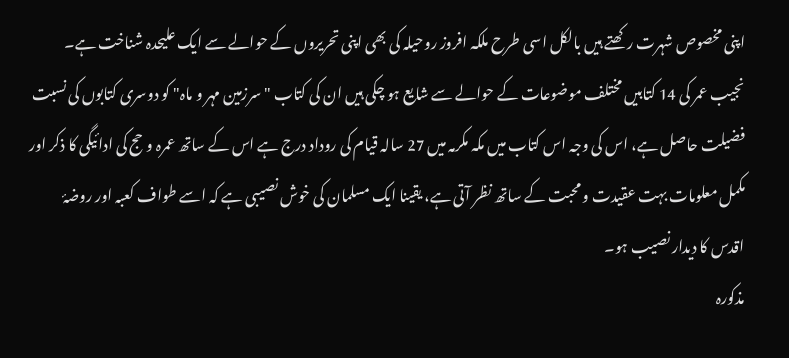اپنی مخصوص شہرت رکھتے ہیں بالکل اسی طرح ملکہ افروز روحیلہ کی بھی اپنی تحریروں کے حوالے سے ایک علیحدہ شناخت ہے۔
نجیب عمر کی 14 کتابیں مختلف موضوعات کے حوالے سے شایع ہو چکی ہیں ان کی کتاب "سرزمین مہر و ماہ" کو دوسری کتابوں کی نسبت فضیلت حاصل ہے، اس کی وجہ اس کتاب میں مکہ مکرمہ میں 27 سالہ قیام کی روداد درج ہے اس کے ساتھ عمرہ و حج کی ادائیگی کا ذکر اور مکمل معلومات بہت عقیدت و محبت کے ساتھ نظر آتی ہے، یقینا ایک مسلمان کی خوش نصیبی ہے کہ اسے طواف کعبہ اور روضۂ اقدس کا دیدار نصیب ہو۔
مذکورہ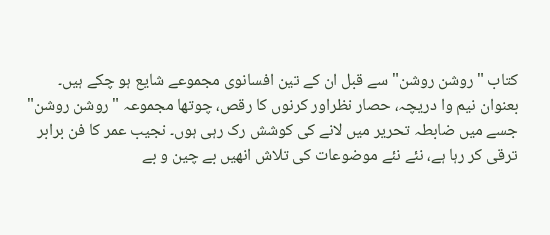کتاب "روشن روشن" سے قبل ان کے تین افسانوی مجموعے شایع ہو چکے ہیں۔ بعنوان نیم وا دریچہ، حصار نظراور کرنوں کا رقص، چوتھا مجموعہ "روشن روشن" جسے میں ضابطہ تحریر میں لانے کی کوشش رک رہی ہوں۔ نجیب عمر کا فن برابر ترقی کر رہا ہے، نئے نئے موضوعات کی تلاش انھیں بے چین و بے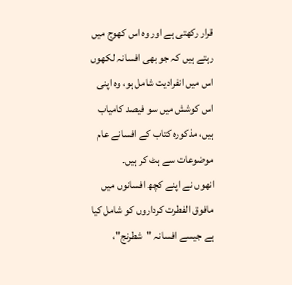قرار رکھتی ہے اور وہ اس کھوج میں رہتے ہیں کہ جو بھی افسانہ لکھوں اس میں انفرادیت شامل ہو، وہ اپنی اس کوشش میں سو فیصد کامیاب ہیں، مذکورہ کتاب کے افسانے عام موضوعات سے ہٹ کر ہیں۔
انھوں نے اپنے کچھ افسانوں میں مافوق الفطرت کرداروں کو شامل کیا ہے جیسے افسانہ "شطرنج"،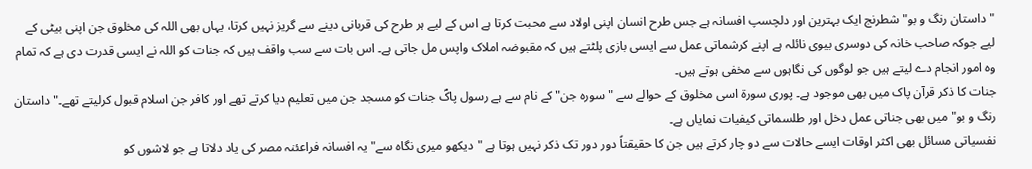"داستان رنگ و بو" شطرنج ایک بہترین اور دلچسپ افسانہ ہے جس طرح انسان اپنی اولاد سے محبت کرتا ہے اس کے لیے ہر طرح کی قربانی دینے سے گریز نہیں کرتا، یہاں بھی اللہ کی مخلوق جن اپنی بیٹی کے لیے جوکہ صاحب خانہ کی دوسری بیوی نائلہ ہے اپنے کرشماتی عمل سے ایسی بازی پلٹتے ہیں کہ مقبوضہ املاک واپس مل جاتی ہے۔ اس بات سے سب واقف ہیں کہ جنات کو اللہ نے ایسی قدرت دی ہے کہ تمام وہ امور انجام دے لیتے ہیں جو لوگوں کی نگاہوں سے مخفی ہوتے ہیں۔
جنات کا ذکر قرآن پاک میں بھی موجود ہے۔ پوری سورۃ اسی مخلوق کے حوالے سے "سورہ جن" کے نام سے ہے رسول پاکؐ جنات کو مسجد جن میں تعلیم دیا کرتے تھے اور کافر جن اسلام قبول کرلیتے تھے۔"داستان رنگ و بو" میں بھی جناتی عمل دخل اور طلسماتی کیفیات نمایاں ہے۔
نفسیاتی مسائل بھی اکثر اوقات ایسے حالات سے دو چار کرتے ہیں جن کا حقیقتاً دور دور تک ذکر نہیں ہوتا ہے "دیکھو میری نگاہ سے" یہ افسانہ فراعئنہ مصر کی یاد دلاتا ہے جو لاشوں کو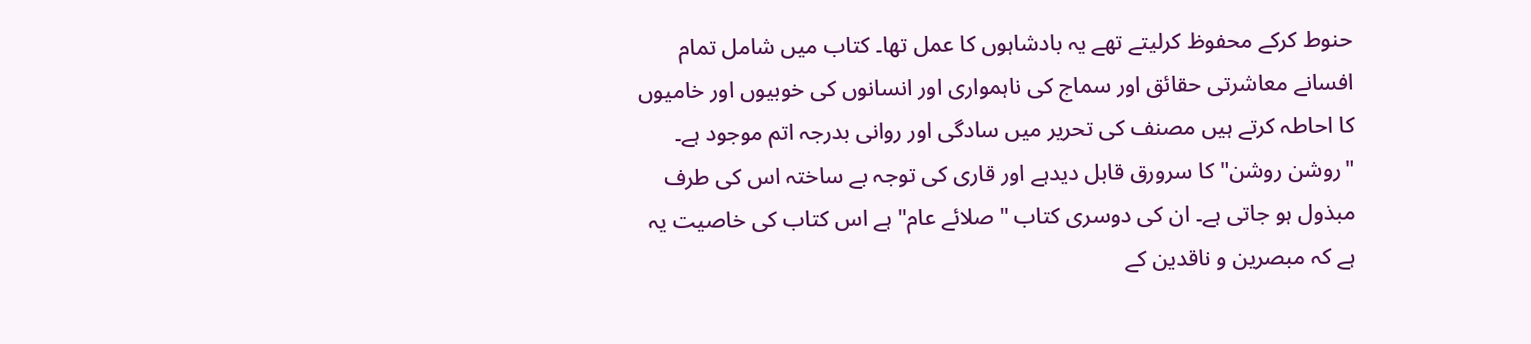حنوط کرکے محفوظ کرلیتے تھے یہ بادشاہوں کا عمل تھا۔ کتاب میں شامل تمام افسانے معاشرتی حقائق اور سماج کی ناہمواری اور انسانوں کی خوبیوں اور خامیوں کا احاطہ کرتے ہیں مصنف کی تحریر میں سادگی اور روانی بدرجہ اتم موجود ہے۔
"روشن روشن" کا سرورق قابل دیدہے اور قاری کی توجہ بے ساختہ اس کی طرف مبذول ہو جاتی ہے۔ ان کی دوسری کتاب "صلائے عام" ہے اس کتاب کی خاصیت یہ ہے کہ مبصرین و ناقدین کے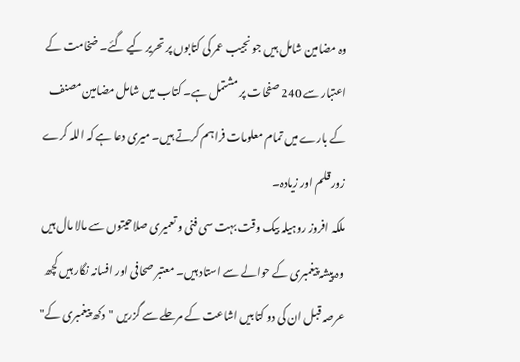وہ مضامین شامل ہیں جو نجیب عمر کی کتابوں پر تحریر کیے گئے۔ ضخامت کے اعتبار سے 240 صفحات پر مشتمل ہے۔ کتاب میں شامل مضامین مصنف کے بارے میں تمام معلومات فراہم کرتے ہیں۔ میری دعا ہے کہ اللہ کرے زور قلم اور زیادہ۔
ملکہ افروز روہیلہ بیک وقت بہت سی فنی و تعمیری صلاحیتوں سے مالا مال ہیں وہ پیشہ پیغمبری کے حوالے سے استاد ہیں۔ معتبر صحافی اور افسانہ نگار ہیں کچھ عرصہ قبل ان کی دو کتابیں اشاعت کے مرحلے سے گزریں "دکھ پیغمبری کے"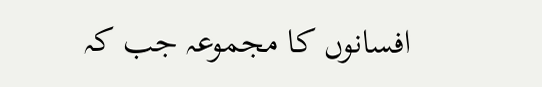افسانوں کا مجموعہ جب کہ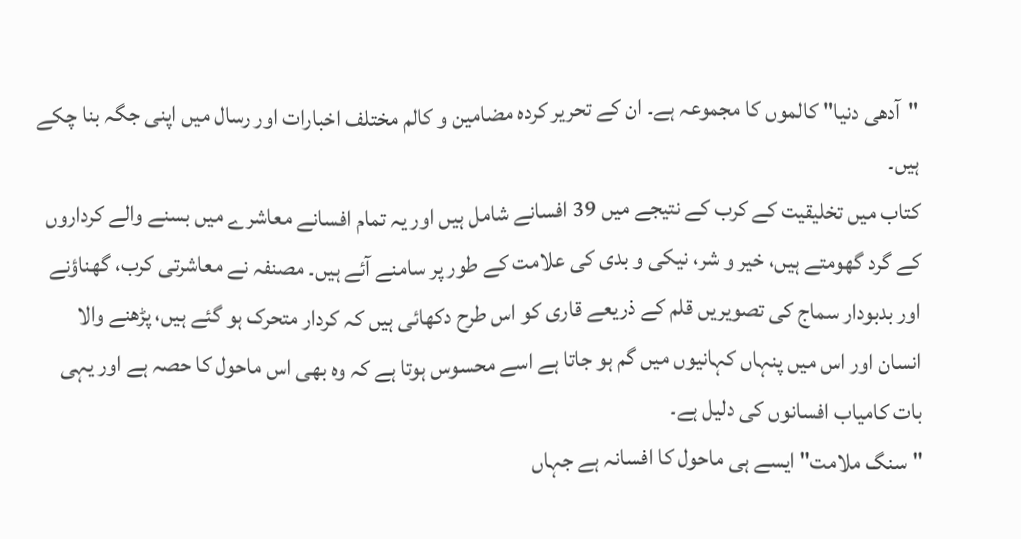"آدھی دنیا" کالموں کا مجموعہ ہے۔ ان کے تحریر کردہ مضامین و کالم مختلف اخبارات اور رسال میں اپنی جگہ بنا چکے ہیں۔
کتاب میں تخلیقیت کے کرب کے نتیجے میں 39 افسانے شامل ہیں اور یہ تمام افسانے معاشرے میں بسنے والے کرداروں کے گرد گھومتے ہیں، خیر و شر، نیکی و بدی کی علامت کے طور پر سامنے آئے ہیں۔ مصنفہ نے معاشرتی کرب، گھناؤنے اور بدبودار سماج کی تصویریں قلم کے ذریعے قاری کو اس طرح دکھائی ہیں کہ کردار متحرک ہو گئے ہیں، پڑھنے والا انسان اور اس میں پنہاں کہانیوں میں گم ہو جاتا ہے اسے محسوس ہوتا ہے کہ وہ بھی اس ماحول کا حصہ ہے اور یہی بات کامیاب افسانوں کی دلیل ہے۔
"سنگ ملامت" ایسے ہی ماحول کا افسانہ ہے جہاں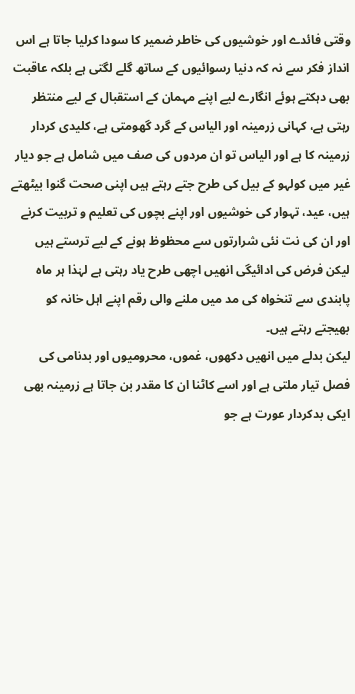وقتی فائدے اور خوشیوں کی خاطر ضمیر کا سودا کرلیا جاتا ہے اس انداز فکر سے نہ کہ دنیا رسوائیوں کے ساتھ گلے لگتی ہے بلکہ عاقبت بھی دہکتے ہوئے انگارے لیے اپنے مہمان کے استقبال کے لیے منتظر رہتی ہے، کہانی زرمینہ اور الیاس کے گرد گھومتی ہے، کلیدی کردار زرمینہ کا ہے اور الیاس تو ان مردوں کی صف میں شامل ہے جو دیار غیر میں کولہو کے بیل کی طرح جتے رہتے ہیں اپنی صحت گنوا بیٹھتے ہیں، عید، تہوار کی خوشیوں اور اپنے بچوں کی تعلیم و تربیت کرنے اور ان کی نت نئی شرارتوں سے محظوظ ہونے کے لیے ترستے ہیں لیکن فرض کی ادائیگی انھیں اچھی طرح یاد رہتی ہے لہٰذا ہر ماہ پابندی سے تنخواہ کی مد میں ملنے والی رقم اپنے اہل خانہ کو بھیجتے رہتے ہیں۔
لیکن بدلے میں انھیں دکھوں، غموں، محرومیوں اور بدنامی کی فصل تیار ملتی ہے اور اسے کاٹنا ان کا مقدر بن جاتا ہے زرمینہ بھی ایکی بدکردار عورت ہے جو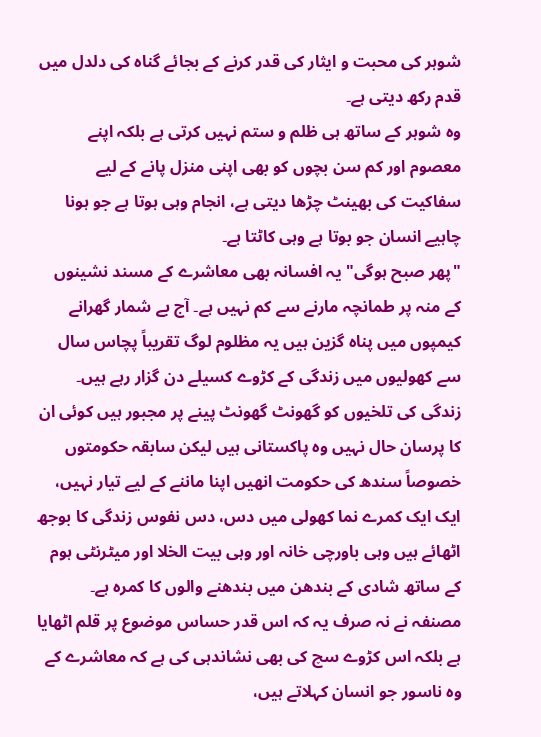شوہر کی محبت و ایثار کی قدر کرنے کے بجائے گناہ کی دلدل میں قدم رکھ دیتی ہے۔
وہ شوہر کے ساتھ ہی ظلم و ستم نہیں کرتی ہے بلکہ اپنے معصوم اور کم سن بچوں کو بھی اپنی منزل پانے کے لیے سفاکیت کی بھینٹ چڑھا دیتی ہے، انجام وہی ہوتا ہے جو ہونا چاہیے انسان جو بوتا ہے وہی کاٹتا ہے۔
"پھر صبح ہوگی" یہ افسانہ بھی معاشرے کے مسند نشینوں کے منہ پر طمانچہ مارنے سے کم نہیں ہے۔ آج بے شمار گھرانے کیمپوں میں پناہ گزین ہیں یہ مظلوم لوگ تقریباً پچاس سال سے کھولیوں میں زندگی کے کڑوے کسیلے دن گزار رہے ہیں۔ زندگی کی تلخیوں کو گھونٹ گھونٹ پینے پر مجبور ہیں کوئی ان کا پرسان حال نہیں وہ پاکستانی ہیں لیکن سابقہ حکومتوں خصوصاً سندھ کی حکومت انھیں اپنا ماننے کے لیے تیار نہیں، ایک ایک کمرے نما کھولی میں دس، دس نفوس زندگی کا بوجھ اٹھائے ہیں وہی باورچی خانہ اور وہی بیت الخلا اور میٹرنٹی ہوم کے ساتھ شادی کے بندھن میں بندھنے والوں کا کمرہ ہے۔
مصنفہ نے نہ صرف یہ کہ اس قدر حساس موضوع پر قلم اٹھایا ہے بلکہ اس کڑوے سچ کی بھی نشاندہی کی ہے کہ معاشرے کے وہ ناسور جو انسان کہلاتے ہیں،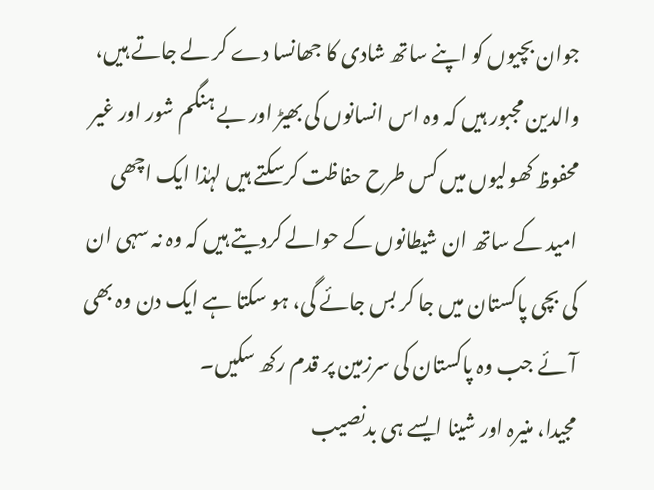جوان بچیوں کو اپنے ساتھ شادی کا جھانسا دے کر لے جاتے ہیں، والدین مجبور ہیں کہ وہ اس انسانوں کی بھیڑ اور بے ہنگم شور اور غیر محفوظ کھولیوں میں کس طرح حفاظت کرسکتے ہیں لہٰذا ایک اچھی امید کے ساتھ ان شیطانوں کے حوالے کردیتے ہیں کہ وہ نہ سہی ان کی بچی پاکستان میں جا کر بس جائے گی، ہو سکتا ہے ایک دن وہ بھی آئے جب وہ پاکستان کی سرزمین پر قدم رکھ سکیں۔
مجیدا، منیرہ اور شینا ایسے ہی بدنصیب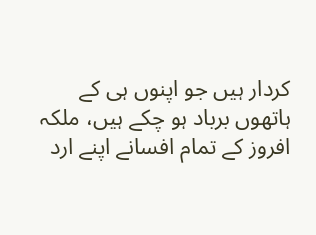کردار ہیں جو اپنوں ہی کے ہاتھوں برباد ہو چکے ہیں، ملکہ افروز کے تمام افسانے اپنے ارد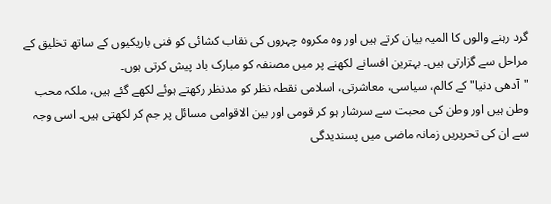گرد رہنے والوں کا المیہ بیان کرتے ہیں اور وہ مکروہ چہروں کی نقاب کشائی کو فنی باریکیوں کے ساتھ تخلیق کے مراحل سے گزارتی ہیں۔ بہترین افسانے لکھنے پر میں مصنفہ کو مبارک باد پیش کرتی ہوں۔
"آدھی دنیا" کے کالم، سیاسی، معاشرتی، اسلامی نقطہ نظر کو مدنظر رکھتے ہوئے لکھے گئے ہیں، ملکہ محب وطن ہیں اور وطن کی محبت سے سرشار ہو کر قومی اور بین الاقوامی مسائل پر جم کر لکھتی ہیں۔ اسی وجہ سے ان کی تحریریں زمانہ ماضی میں پسندیدگی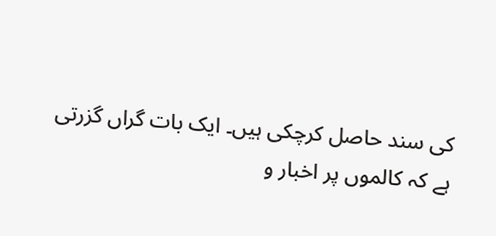کی سند حاصل کرچکی ہیں۔ ایک بات گراں گزرتی ہے کہ کالموں پر اخبار و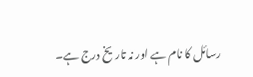رسائل کا نام ہے اور نہ تاریخ درج ہے۔